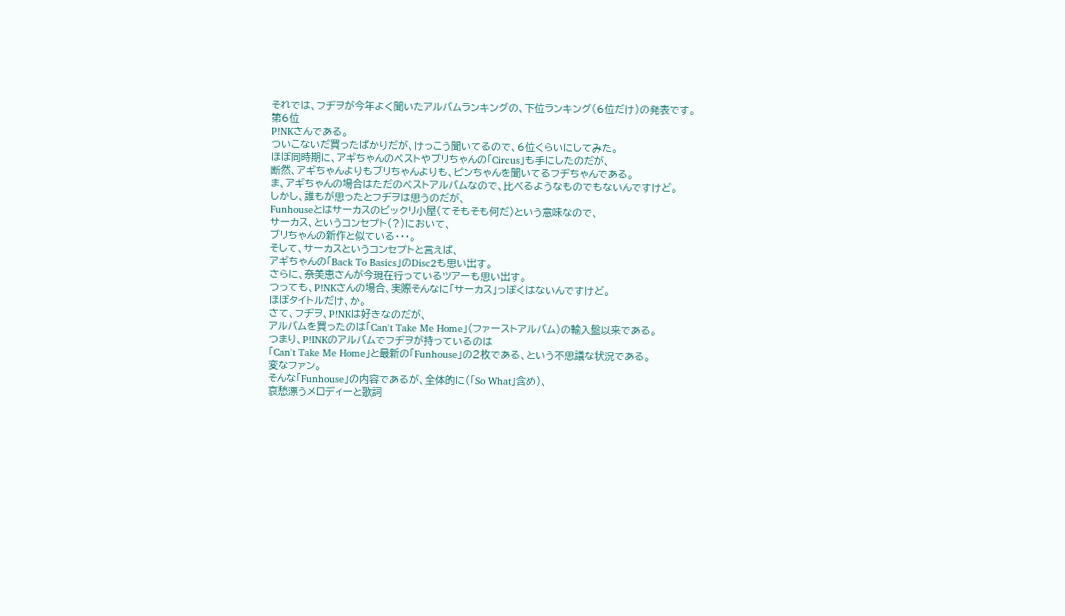それでは、フヂヲが今年よく聞いたアルバムランキングの、下位ランキング(6位だけ)の発表です。
第6位
P!NKさんである。
ついこないだ買ったばかりだが、けっこう聞いてるので、6位くらいにしてみた。
ほぼ同時期に、アギちゃんのベストやブリちゃんの「Circus」も手にしたのだが、
断然、アギちゃんよりもブリちゃんよりも、ピンちゃんを聞いてるフヂちゃんである。
ま、アギちゃんの場合はただのベストアルバムなので、比べるようなものでもないんですけど。
しかし、誰もが思ったとフヂヲは思うのだが、
Funhouseとはサーカスのビックリ小屋(てそもそも何だ)という意味なので、
サーカス、というコンセプト(?)において、
ブリちゃんの新作と似ている・・・。
そして、サーカスというコンセプトと言えば、
アギちゃんの「Back To Basics」のDisc2も思い出す。
さらに、奈美恵さんが今現在行っているツアーも思い出す。
つっても、P!NKさんの場合、実際そんなに「サーカス」っぽくはないんですけど。
ほぼタイトルだけ、か。
さて、フヂヲ、P!NKは好きなのだが、
アルバムを買ったのは「Can't Take Me Home」(ファーストアルバム)の輸入盤以来である。
つまり、P!INKのアルバムでフヂヲが持っているのは
「Can't Take Me Home」と最新の「Funhouse」の2枚である、という不思議な状況である。
変なファン。
そんな「Funhouse」の内容であるが、全体的に(「So What」含め)、
哀愁漂うメロディーと歌詞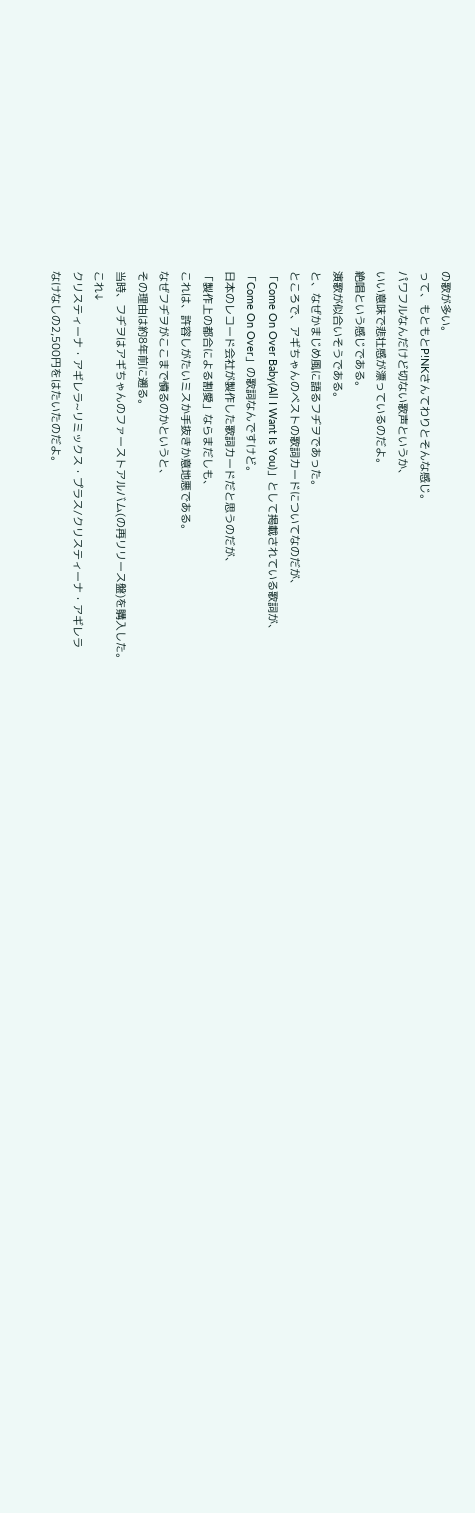の歌が多い。
って、もともとP!NKさんてわりとそんな感じ。
パワフルなんだけど切ない歌声というか、
いい意味で悲壮感が漂っているのだよ。
絶唱という感じである。
演歌が似合いそうである。
と、なぜかまじめ風に語るフヂヲであった。
ところで、アギちゃんのベストの歌詞カードについてなのだが、
「Come On Over Baby(All I Want Is You)」として掲載されている歌詞が、
「Come On Over」の歌詞なんですけど。
日本のレコード会社が製作した歌詞カードだと思うのだが、
「製作上の都合による割愛」ならまだしも、
これは、許容しがたいミスか手抜きか意地悪である。
なぜフヂヲがここまで憤るのかというと、
その理由は約8年前に遡る。
当時、フヂヲはアギちゃんのファーストアルバム(の再リリース盤)を購入した。
これ↓
クリスティーナ・アギレラ~リミックス・プラス/クリスティーナ・アギレラ
なけなしの2,500円をはたいたのだよ。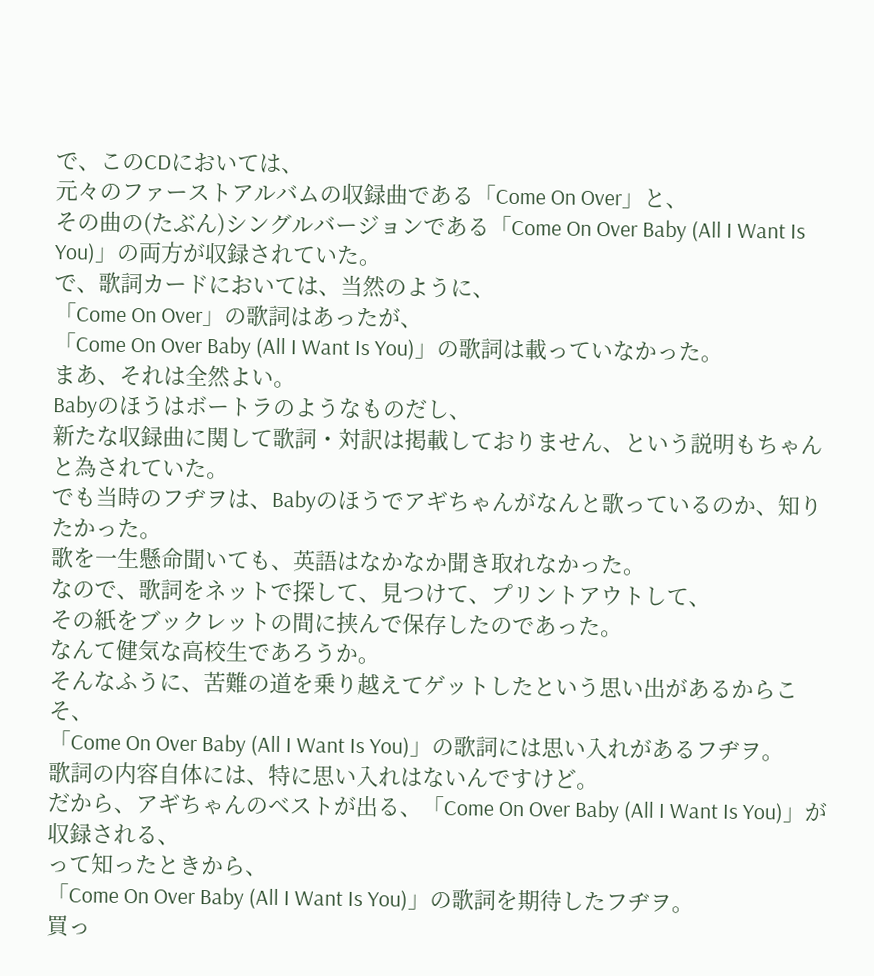で、このCDにおいては、
元々のファーストアルバムの収録曲である「Come On Over」と、
その曲の(たぶん)シングルバージョンである「Come On Over Baby (All I Want Is You)」の両方が収録されていた。
で、歌詞カードにおいては、当然のように、
「Come On Over」の歌詞はあったが、
「Come On Over Baby (All I Want Is You)」の歌詞は載っていなかった。
まあ、それは全然よい。
Babyのほうはボートラのようなものだし、
新たな収録曲に関して歌詞・対訳は掲載しておりません、という説明もちゃんと為されていた。
でも当時のフヂヲは、Babyのほうでアギちゃんがなんと歌っているのか、知りたかった。
歌を一生懸命聞いても、英語はなかなか聞き取れなかった。
なので、歌詞をネットで探して、見つけて、プリントアウトして、
その紙をブックレットの間に挟んで保存したのであった。
なんて健気な高校生であろうか。
そんなふうに、苦難の道を乗り越えてゲットしたという思い出があるからこそ、
「Come On Over Baby (All I Want Is You)」の歌詞には思い入れがあるフヂヲ。
歌詞の内容自体には、特に思い入れはないんですけど。
だから、アギちゃんのベストが出る、「Come On Over Baby (All I Want Is You)」が収録される、
って知ったときから、
「Come On Over Baby (All I Want Is You)」の歌詞を期待したフヂヲ。
買っ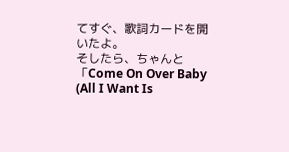てすぐ、歌詞カードを開いたよ。
そしたら、ちゃんと「Come On Over Baby (All I Want Is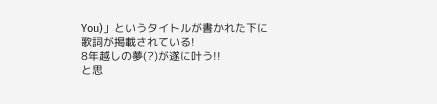You)」というタイトルが書かれた下に
歌詞が掲載されている!
8年越しの夢(?)が遂に叶う!!
と思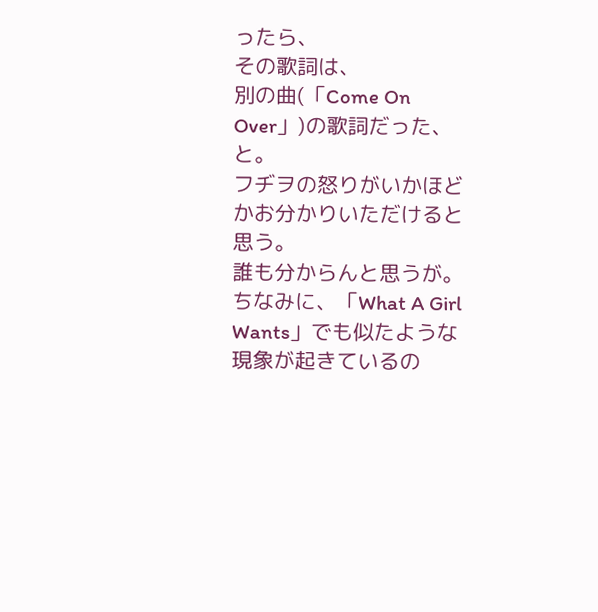ったら、
その歌詞は、
別の曲(「Come On Over」)の歌詞だった、と。
フヂヲの怒りがいかほどかお分かりいただけると思う。
誰も分からんと思うが。
ちなみに、「What A Girl Wants」でも似たような現象が起きているの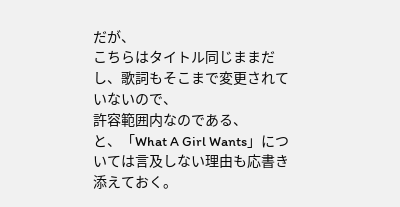だが、
こちらはタイトル同じままだし、歌詞もそこまで変更されていないので、
許容範囲内なのである、
と、「What A Girl Wants」については言及しない理由も応書き添えておく。